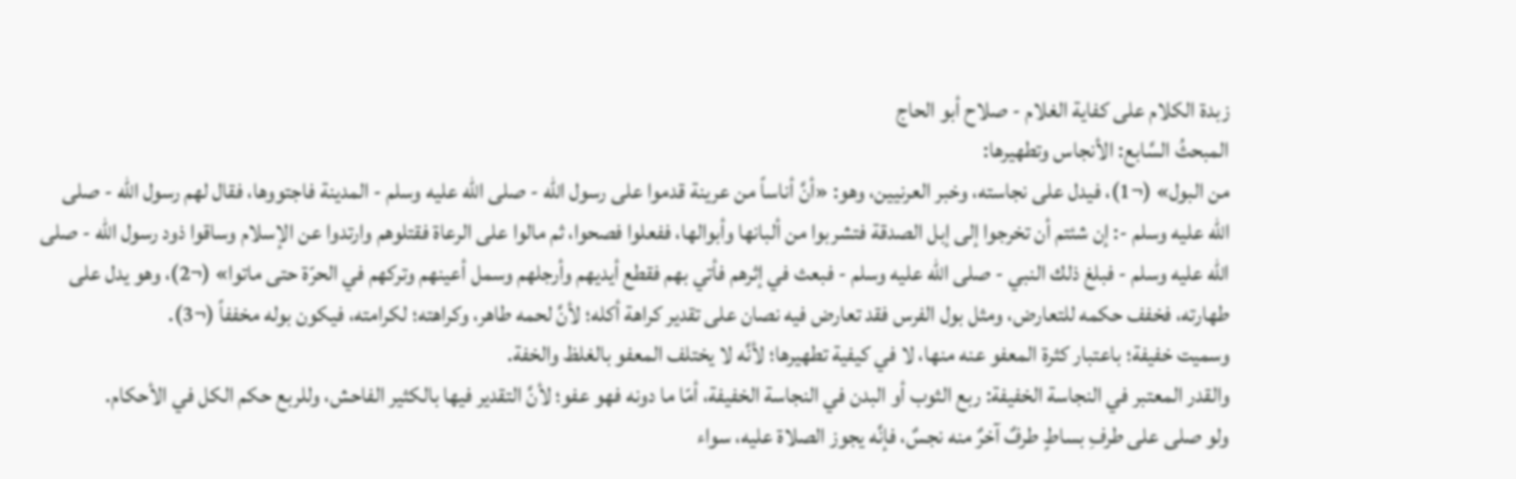زبدة الكلام على كفاية الغلام - صلاح أبو الحاج
المبحثُ السَّابع: الأنجاس وتطهيرها:
من البول» (¬1)، فيدل على نجاسته، وخبر العرنيين، وهو: «أنَّ أناساً من عرينة قدموا على رسول الله - صلى الله عليه وسلم - المدينة فاجتووها، فقال لهم رسول الله - صلى الله عليه وسلم -: إن شئتم أن تخرجوا إلى إبل الصدقة فتشربوا من ألبانها وأبوالها، ففعلوا فصحوا، ثم مالوا على الرعاة فقتلوهم وارتدوا عن الإسلام وساقوا ذود رسول الله - صلى الله عليه وسلم - فبلغ ذلك النبي - صلى الله عليه وسلم - فبعث في إثرهم فأتي بهم فقطع أيديهم وأرجلهم وسمل أعينهم وتركهم في الحرّة حتى ماتوا» (¬2)، وهو يدل على طهارته، فخفف حكمه للتعارض، ومثل بول الفرس فقد تعارض فيه نصان على تقدير كراهة أكله؛ لأنَّ لحمه طاهر، وكراهته؛ لكرامته، فيكون بوله مخففاً (¬3).
وسميت خفيفة؛ باعتبار كثرة المعفو عنه منها، لا في كيفية تطهيرها؛ لأنَّه لا يختلف المعفو بالغلظ والخفة.
والقدر المعتبر في النجاسة الخفيفة: ربع الثوب أو البدن في النجاسة الخفيفة، أمّا ما دونه فهو عفو؛ لأنَّ التقدير فيها بالكثير الفاحش، وللربع حكم الكل في الأحكام.
ولو صلى على طرفِ بساطٍ طرفٌ آخرٌ منه نجسٌ، فإنَّه يجوز الصلاة عليه، سواء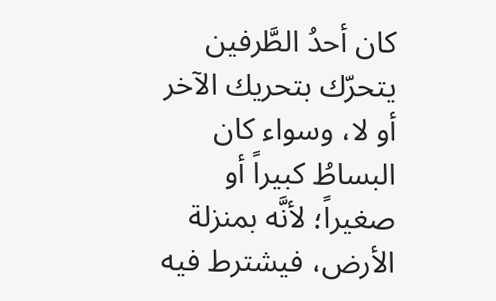كان أحدُ الطَّرفين يتحرّك بتحريك الآخر أو لا، وسواء كان البساطُ كبيراً أو صغيراً؛ لأنَّه بمنزلة الأرض، فيشترط فيه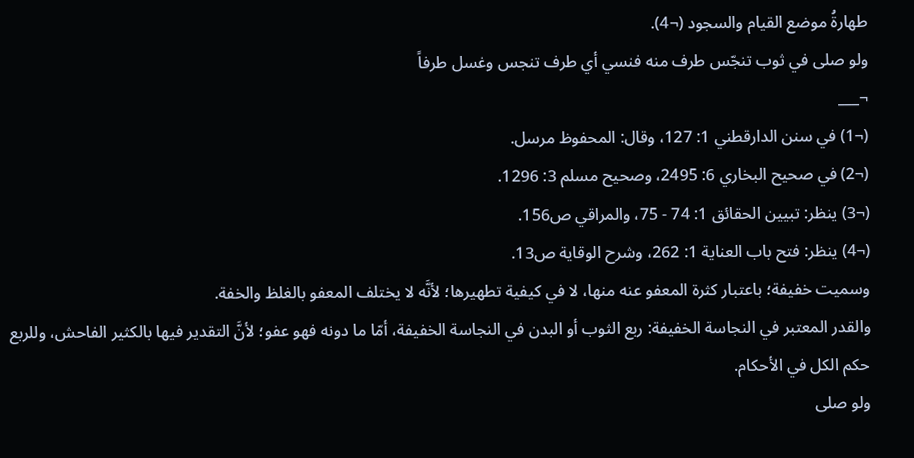طهارةُ موضع القيام والسجود (¬4).
ولو صلى في ثوب تنجّس طرف منه فنسي أي طرف تنجس وغسل طرفاً
¬___
(¬1) في سنن الدارقطني 1: 127، وقال: المحفوظ مرسل.
(¬2) في صحيح البخاري 6: 2495، وصحيح مسلم 3: 1296.
(¬3) ينظر: تبيين الحقائق 1: 74 - 75، والمراقي ص156.
(¬4) ينظر: فتح باب العناية 1: 262، وشرح الوقاية ص13.
وسميت خفيفة؛ باعتبار كثرة المعفو عنه منها، لا في كيفية تطهيرها؛ لأنَّه لا يختلف المعفو بالغلظ والخفة.
والقدر المعتبر في النجاسة الخفيفة: ربع الثوب أو البدن في النجاسة الخفيفة، أمّا ما دونه فهو عفو؛ لأنَّ التقدير فيها بالكثير الفاحش، وللربع حكم الكل في الأحكام.
ولو صلى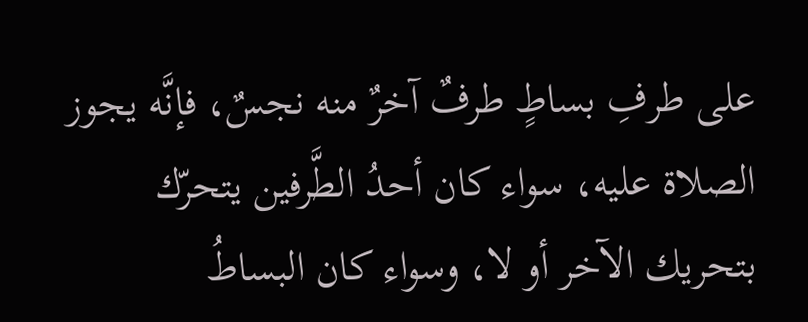على طرفِ بساطٍ طرفٌ آخرٌ منه نجسٌ، فإنَّه يجوز الصلاة عليه، سواء كان أحدُ الطَّرفين يتحرّك بتحريك الآخر أو لا، وسواء كان البساطُ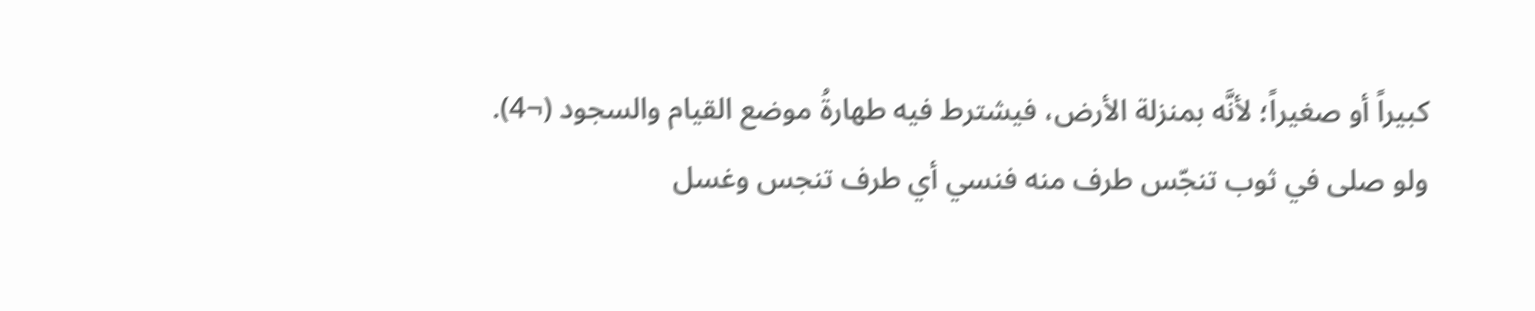كبيراً أو صغيراً؛ لأنَّه بمنزلة الأرض، فيشترط فيه طهارةُ موضع القيام والسجود (¬4).
ولو صلى في ثوب تنجّس طرف منه فنسي أي طرف تنجس وغسل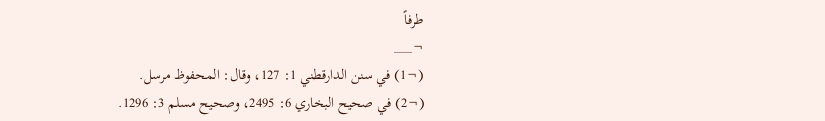طرفاً
¬___
(¬1) في سنن الدارقطني 1: 127، وقال: المحفوظ مرسل.
(¬2) في صحيح البخاري 6: 2495، وصحيح مسلم 3: 1296.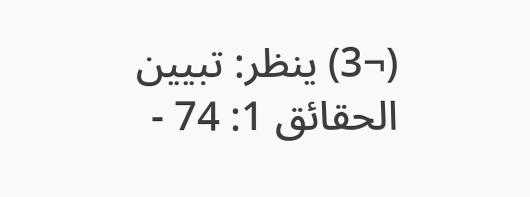(¬3) ينظر: تبيين الحقائق 1: 74 -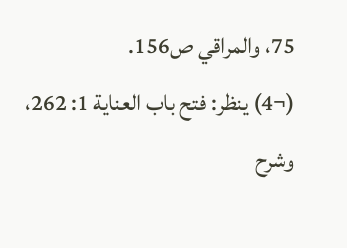75، والمراقي ص156.
(¬4) ينظر: فتح باب العناية 1: 262، وشرح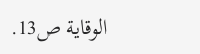الوقاية ص13.